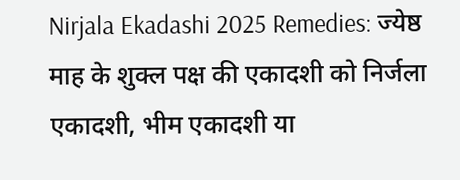Nirjala Ekadashi 2025 Remedies: ज्येष्ठ माह के शुक्ल पक्ष की एकादशी को निर्जला एकादशी, भीम एकादशी या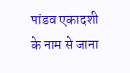पांडव एकादशी के नाम से जाना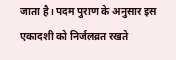जाता है। पदम पुराण के अनुसार इस एकादशी को निर्जलव्रत रखते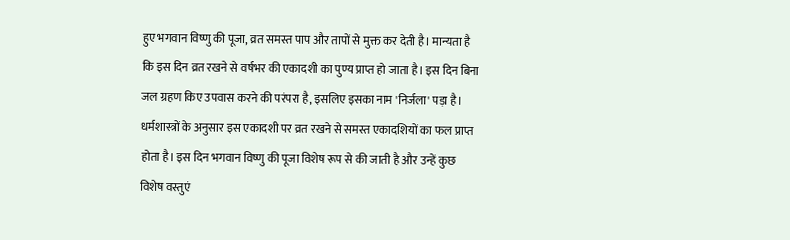हुए भगवान विष्णु की पूजा, व्रत समस्त पाप और तापों से मुक्त कर देती है। मान्यता है कि इस दिन व्रत रखने से वर्षभर की एकादशी का पुण्य प्राप्त हो जाता है। इस दिन बिना जल ग्रहण किए उपवास करने की परंपरा है, इसलिए इसका नाम 'निर्जला' पड़ा है। धर्मशास्त्रों के अनुसार इस एकादशी पर व्रत रखने से समस्त एकादशियों का फल प्राप्त होता है। इस दिन भगवान विष्णु की पूजा विशेष रूप से की जाती है और उन्हें कुछ विशेष वस्तुएं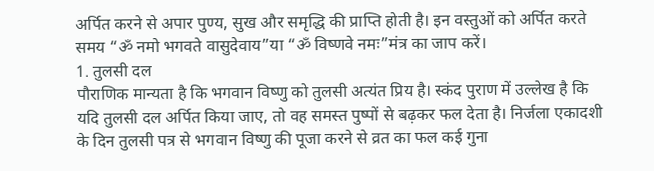अर्पित करने से अपार पुण्य, सुख और समृद्धि की प्राप्ति होती है। इन वस्तुओं को अर्पित करते समय “ॐ नमो भगवते वासुदेवाय”या “ॐ विष्णवे नमः”मंत्र का जाप करें।
1. तुलसी दल
पौराणिक मान्यता है कि भगवान विष्णु को तुलसी अत्यंत प्रिय है। स्कंद पुराण में उल्लेख है कि यदि तुलसी दल अर्पित किया जाए, तो वह समस्त पुष्पों से बढ़कर फल देता है। निर्जला एकादशी के दिन तुलसी पत्र से भगवान विष्णु की पूजा करने से व्रत का फल कई गुना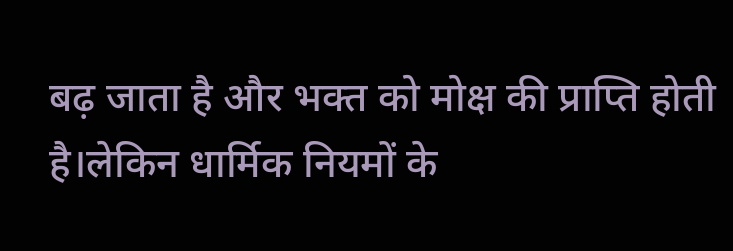बढ़ जाता है और भक्त को मोक्ष की प्राप्ति होती है।लेकिन धार्मिक नियमों के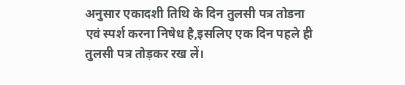अनुसार एकादशी तिथि के दिन तुलसी पत्र तोडना एवं स्पर्श करना निषेध है,इसलिए एक दिन पहले ही तुलसी पत्र तोड़कर रख लें।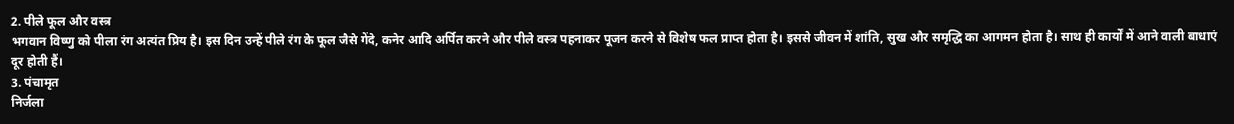2. पीले फूल और वस्त्र
भगवान विष्णु को पीला रंग अत्यंत प्रिय है। इस दिन उन्हें पीले रंग के फूल जैसे गेंदे, कनेर आदि अर्पित करने और पीले वस्त्र पहनाकर पूजन करने से विशेष फल प्राप्त होता है। इससे जीवन में शांति, सुख और समृद्धि का आगमन होता है। साथ ही कार्यों में आने वाली बाधाएं दूर होती हैं।
3. पंचामृत
निर्जला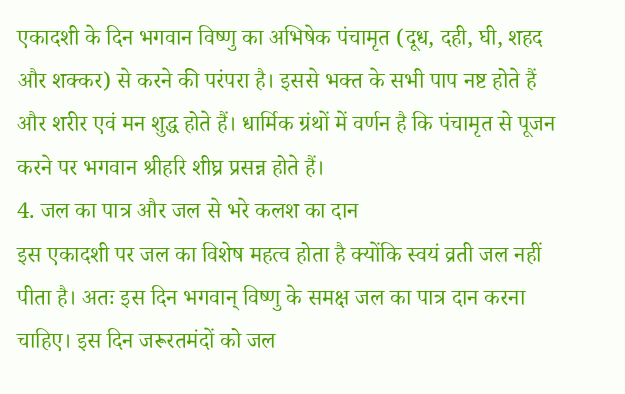एकादशी के दिन भगवान विष्णु का अभिषेक पंचामृत (दूध, दही, घी, शहद और शक्कर) से करने की परंपरा है। इससे भक्त के सभी पाप नष्ट होते हैं और शरीर एवं मन शुद्ध होते हैं। धार्मिक ग्रंथों में वर्णन है कि पंचामृत से पूजन करने पर भगवान श्रीहरि शीघ्र प्रसन्न होते हैं।
4. जल का पात्र और जल से भरे कलश का दान
इस एकादशी पर जल का विशेष महत्व होता है क्योंकि स्वयं व्रती जल नहीं पीता है। अतः इस दिन भगवान् विष्णु के समक्ष जल का पात्र दान करना चाहिए। इस दिन जरूरतमंदों को जल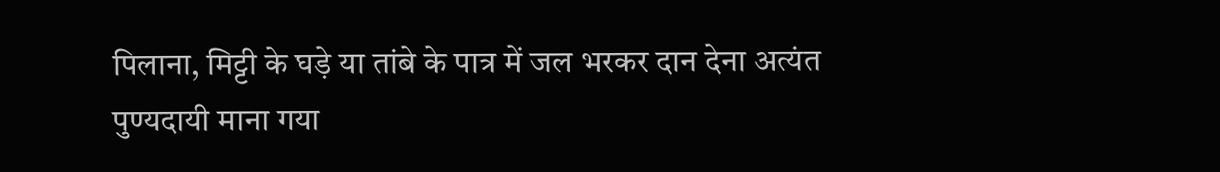पिलाना, मिट्टी के घड़े या तांबे के पात्र में जल भरकर दान देना अत्यंत पुण्यदायी माना गया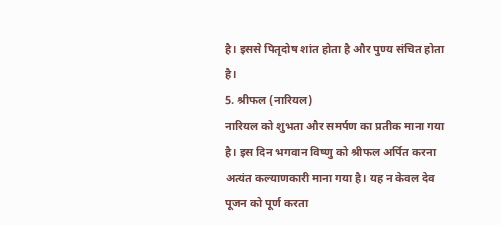है। इससे पितृदोष शांत होता है और पुण्य संचित होता है।
5. श्रीफल (नारियल)
नारियल को शुभता और समर्पण का प्रतीक माना गया है। इस दिन भगवान विष्णु को श्रीफल अर्पित करना अत्यंत कल्याणकारी माना गया है। यह न केवल देव पूजन को पूर्ण करता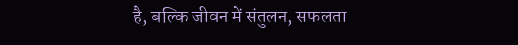है, बल्कि जीवन में संतुलन, सफलता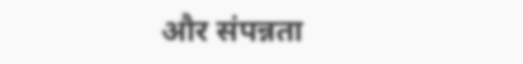और संपन्नता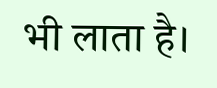भी लाता है।